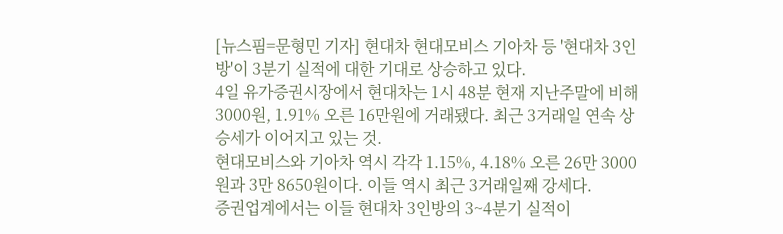[뉴스핌=문형민 기자] 현대차 현대모비스 기아차 등 '현대차 3인방'이 3분기 실적에 대한 기대로 상승하고 있다.
4일 유가증권시장에서 현대차는 1시 48분 현재 지난주말에 비해 3000원, 1.91% 오른 16만원에 거래됐다. 최근 3거래일 연속 상승세가 이어지고 있는 것.
현대모비스와 기아차 역시 각각 1.15%, 4.18% 오른 26만 3000원과 3만 8650원이다. 이들 역시 최근 3거래일째 강세다.
증권업계에서는 이들 현대차 3인방의 3~4분기 실적이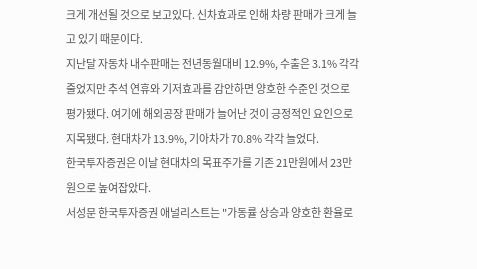크게 개선될 것으로 보고있다. 신차효과로 인해 차량 판매가 크게 늘고 있기 때문이다.
지난달 자동차 내수판매는 전년동월대비 12.9%, 수출은 3.1% 각각 줄었지만 추석 연휴와 기저효과를 감안하면 양호한 수준인 것으로 평가됐다. 여기에 해외공장 판매가 늘어난 것이 긍정적인 요인으로 지목됐다. 현대차가 13.9%, 기아차가 70.8% 각각 늘었다.
한국투자증권은 이날 현대차의 목표주가를 기존 21만원에서 23만원으로 높여잡았다.
서성문 한국투자증권 애널리스트는 "가동률 상승과 양호한 환율로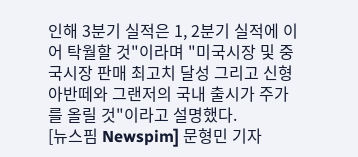인해 3분기 실적은 1, 2분기 실적에 이어 탁월할 것"이라며 "미국시장 및 중국시장 판매 최고치 달성 그리고 신형 아반떼와 그랜저의 국내 출시가 주가를 올릴 것"이라고 설명했다.
[뉴스핌 Newspim] 문형민 기자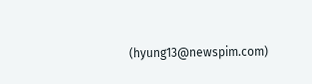(hyung13@newspim.com)